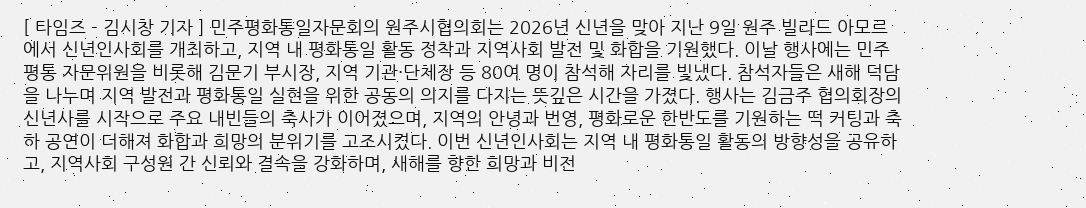[ 타임즈 - 김시창 기자 ] 민주평화통일자문회의 원주시협의회는 2026년 신년을 맞아 지난 9일 원주 빌라드 아모르에서 신년인사회를 개최하고, 지역 내 평화통일 활동 정착과 지역사회 발전 및 화합을 기원했다. 이날 행사에는 민주평통 자문위원을 비롯해 김문기 부시장, 지역 기관·단체장 등 80여 명이 참석해 자리를 빛냈다. 참석자들은 새해 덕담을 나누며 지역 발전과 평화통일 실현을 위한 공동의 의지를 다지는 뜻깊은 시간을 가졌다. 행사는 김금주 협의회장의 신년사를 시작으로 주요 내빈들의 축사가 이어졌으며, 지역의 안녕과 번영, 평화로운 한반도를 기원하는 떡 커팅과 축하 공연이 더해져 화합과 희망의 분위기를 고조시켰다. 이번 신년인사회는 지역 내 평화통일 활동의 방향성을 공유하고, 지역사회 구성원 간 신뢰와 결속을 강화하며, 새해를 향한 희망과 비전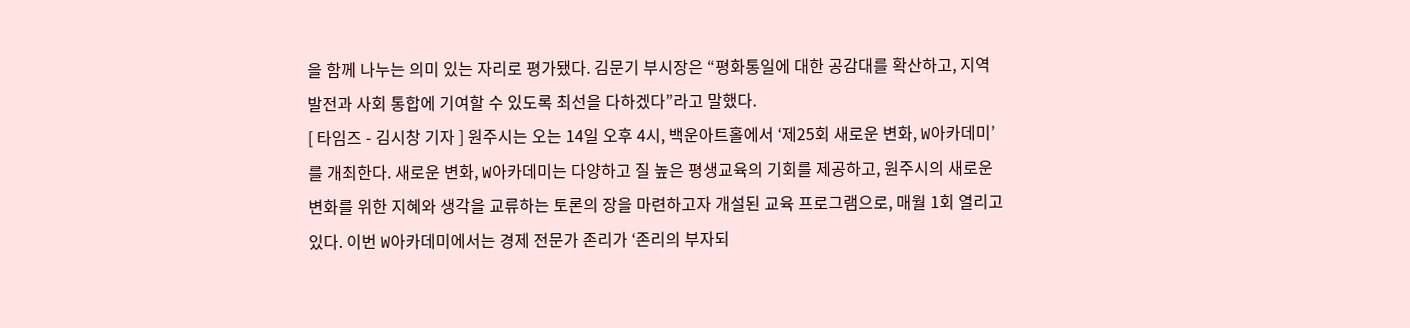을 함께 나누는 의미 있는 자리로 평가됐다. 김문기 부시장은 “평화통일에 대한 공감대를 확산하고, 지역 발전과 사회 통합에 기여할 수 있도록 최선을 다하겠다”라고 말했다.
[ 타임즈 - 김시창 기자 ] 원주시는 오는 14일 오후 4시, 백운아트홀에서 ‘제25회 새로운 변화, W아카데미’를 개최한다. 새로운 변화, W아카데미는 다양하고 질 높은 평생교육의 기회를 제공하고, 원주시의 새로운 변화를 위한 지혜와 생각을 교류하는 토론의 장을 마련하고자 개설된 교육 프로그램으로, 매월 1회 열리고 있다. 이번 W아카데미에서는 경제 전문가 존리가 ‘존리의 부자되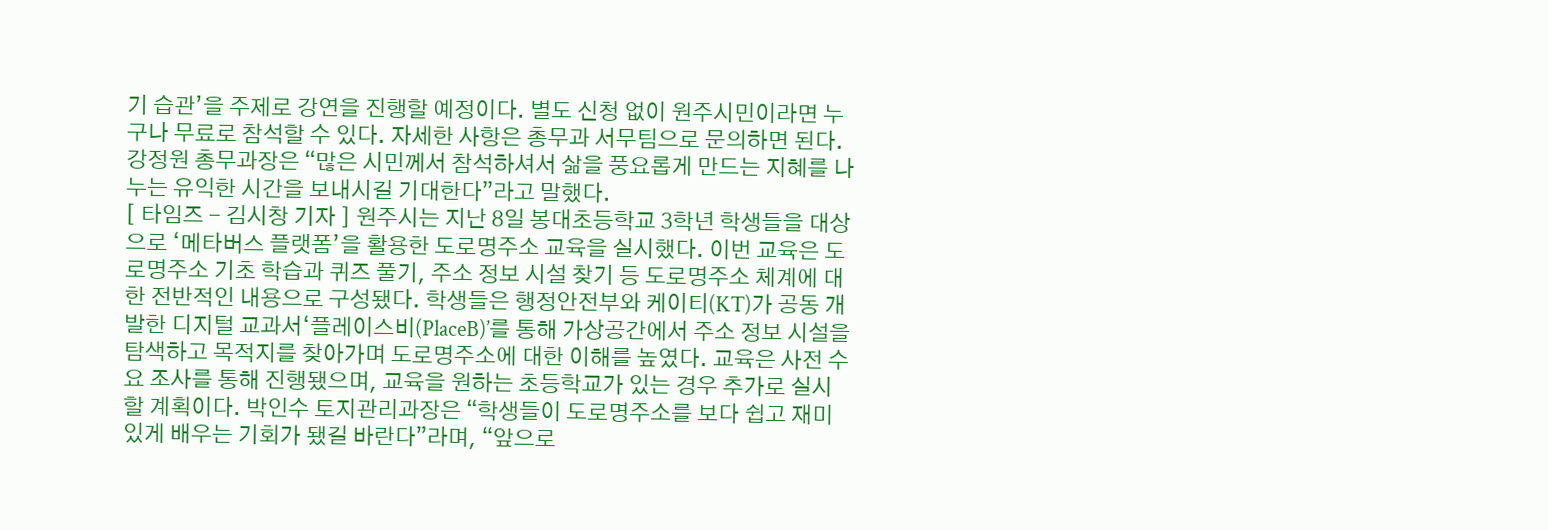기 습관’을 주제로 강연을 진행할 예정이다. 별도 신청 없이 원주시민이라면 누구나 무료로 참석할 수 있다. 자세한 사항은 총무과 서무팀으로 문의하면 된다. 강정원 총무과장은 “많은 시민께서 참석하셔서 삶을 풍요롭게 만드는 지혜를 나누는 유익한 시간을 보내시길 기대한다”라고 말했다.
[ 타임즈 - 김시창 기자 ] 원주시는 지난 8일 봉대초등학교 3학년 학생들을 대상으로 ‘메타버스 플랫폼’을 활용한 도로명주소 교육을 실시했다. 이번 교육은 도로명주소 기초 학습과 퀴즈 풀기, 주소 정보 시설 찾기 등 도로명주소 체계에 대한 전반적인 내용으로 구성됐다. 학생들은 행정안전부와 케이티(KT)가 공동 개발한 디지털 교과서‘플레이스비(PlaceB)’를 통해 가상공간에서 주소 정보 시설을 탐색하고 목적지를 찾아가며 도로명주소에 대한 이해를 높였다. 교육은 사전 수요 조사를 통해 진행됐으며, 교육을 원하는 초등학교가 있는 경우 추가로 실시할 계획이다. 박인수 토지관리과장은 “학생들이 도로명주소를 보다 쉽고 재미있게 배우는 기회가 됐길 바란다”라며, “앞으로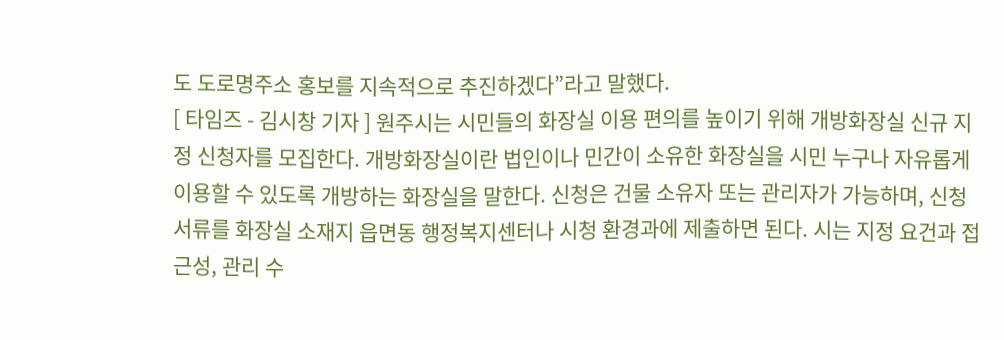도 도로명주소 홍보를 지속적으로 추진하겠다”라고 말했다.
[ 타임즈 - 김시창 기자 ] 원주시는 시민들의 화장실 이용 편의를 높이기 위해 개방화장실 신규 지정 신청자를 모집한다. 개방화장실이란 법인이나 민간이 소유한 화장실을 시민 누구나 자유롭게 이용할 수 있도록 개방하는 화장실을 말한다. 신청은 건물 소유자 또는 관리자가 가능하며, 신청 서류를 화장실 소재지 읍면동 행정복지센터나 시청 환경과에 제출하면 된다. 시는 지정 요건과 접근성, 관리 수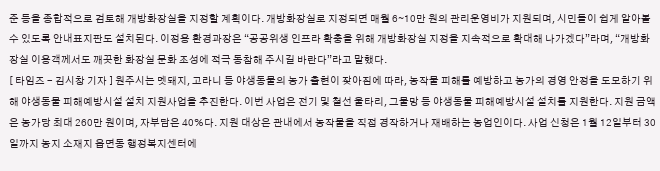준 등을 종합적으로 검토해 개방화장실을 지정할 계획이다. 개방화장실로 지정되면 매월 6∼10만 원의 관리운영비가 지원되며, 시민들이 쉽게 알아볼 수 있도록 안내표지판도 설치된다. 이정용 환경과장은 “공공위생 인프라 확충을 위해 개방화장실 지정을 지속적으로 확대해 나가겠다”라며, “개방화장실 이용객께서도 깨끗한 화장실 문화 조성에 적극 동참해 주시길 바란다”라고 말했다.
[ 타임즈 - 김시창 기자 ] 원주시는 멧돼지, 고라니 등 야생동물의 농가 출현이 잦아짐에 따라, 농작물 피해를 예방하고 농가의 경영 안정을 도모하기 위해 야생동물 피해예방시설 설치 지원사업을 추진한다. 이번 사업은 전기 및 철선 울타리, 그물망 등 야생동물 피해예방시설 설치를 지원한다. 지원 금액은 농가당 최대 260만 원이며, 자부담은 40%다. 지원 대상은 관내에서 농작물을 직접 경작하거나 재배하는 농업인이다. 사업 신청은 1월 12일부터 30일까지 농지 소재지 읍면동 행정복지센터에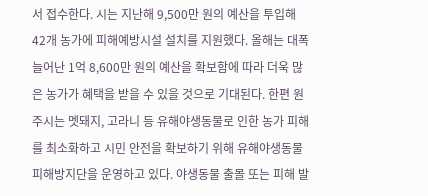서 접수한다. 시는 지난해 9,500만 원의 예산을 투입해 42개 농가에 피해예방시설 설치를 지원했다. 올해는 대폭 늘어난 1억 8,600만 원의 예산을 확보함에 따라 더욱 많은 농가가 혜택을 받을 수 있을 것으로 기대된다. 한편 원주시는 멧돼지, 고라니 등 유해야생동물로 인한 농가 피해를 최소화하고 시민 안전을 확보하기 위해 유해야생동물 피해방지단을 운영하고 있다. 야생동물 출몰 또는 피해 발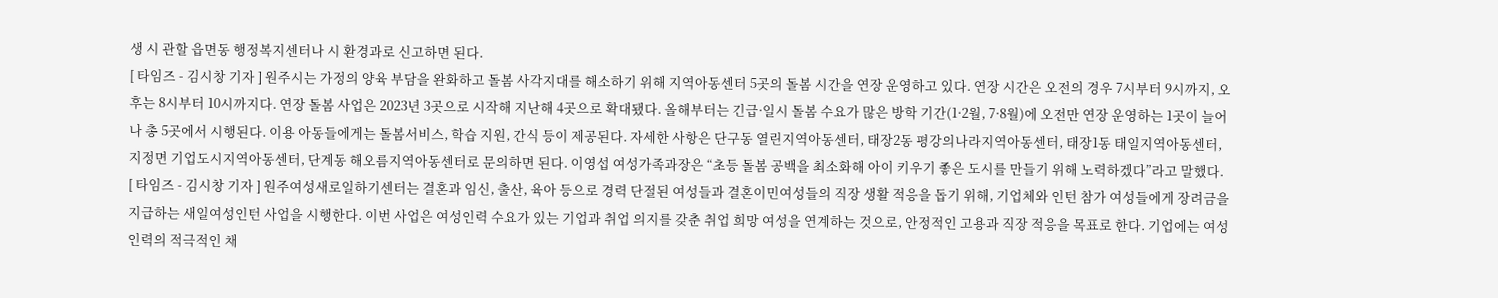생 시 관할 읍면동 행정복지센터나 시 환경과로 신고하면 된다.
[ 타임즈 - 김시창 기자 ] 원주시는 가정의 양육 부담을 완화하고 돌봄 사각지대를 해소하기 위해 지역아동센터 5곳의 돌봄 시간을 연장 운영하고 있다. 연장 시간은 오전의 경우 7시부터 9시까지, 오후는 8시부터 10시까지다. 연장 돌봄 사업은 2023년 3곳으로 시작해 지난해 4곳으로 확대됐다. 올해부터는 긴급·일시 돌봄 수요가 많은 방학 기간(1·2월, 7·8월)에 오전만 연장 운영하는 1곳이 늘어나 총 5곳에서 시행된다. 이용 아동들에게는 돌봄서비스, 학습 지원, 간식 등이 제공된다. 자세한 사항은 단구동 열린지역아동센터, 태장2동 평강의나라지역아동센터, 태장1동 태일지역아동센터, 지정면 기업도시지역아동센터, 단계동 해오름지역아동센터로 문의하면 된다. 이영섭 여성가족과장은 “초등 돌봄 공백을 최소화해 아이 키우기 좋은 도시를 만들기 위해 노력하겠다”라고 말했다.
[ 타임즈 - 김시창 기자 ] 원주여성새로일하기센터는 결혼과 임신, 출산, 육아 등으로 경력 단절된 여성들과 결혼이민여성들의 직장 생활 적응을 돕기 위해, 기업체와 인턴 참가 여성들에게 장려금을 지급하는 새일여성인턴 사업을 시행한다. 이번 사업은 여성인력 수요가 있는 기업과 취업 의지를 갖춘 취업 희망 여성을 연계하는 것으로, 안정적인 고용과 직장 적응을 목표로 한다. 기업에는 여성인력의 적극적인 채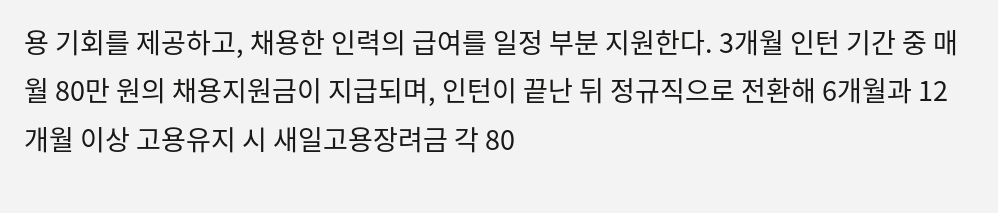용 기회를 제공하고, 채용한 인력의 급여를 일정 부분 지원한다. 3개월 인턴 기간 중 매월 80만 원의 채용지원금이 지급되며, 인턴이 끝난 뒤 정규직으로 전환해 6개월과 12개월 이상 고용유지 시 새일고용장려금 각 80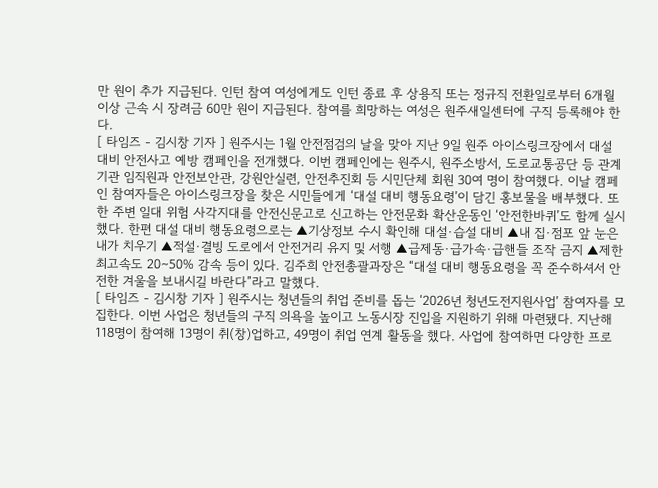만 원이 추가 지급된다. 인턴 참여 여성에게도 인턴 종료 후 상용직 또는 정규직 전환일로부터 6개월 이상 근속 시 장려금 60만 원이 지급된다. 참여를 희망하는 여성은 원주새일센터에 구직 등록해야 한다.
[ 타임즈 - 김시창 기자 ] 원주시는 1월 안전점검의 날을 맞아 지난 9일 원주 아이스링크장에서 대설 대비 안전사고 예방 캠페인을 전개했다. 이번 캠페인에는 원주시, 원주소방서, 도로교통공단 등 관계기관 임직원과 안전보안관, 강원안실련, 안전추진회 등 시민단체 회원 30여 명이 참여했다. 이날 캠페인 참여자들은 아이스링크장을 찾은 시민들에게 ‘대설 대비 행동요령’이 담긴 홍보물을 배부했다. 또한 주변 일대 위험 사각지대를 안전신문고로 신고하는 안전문화 확산운동인 ‘안전한바퀴’도 함께 실시했다. 한편 대설 대비 행동요령으로는 ▲기상정보 수시 확인해 대설·습설 대비 ▲내 집·점포 앞 눈은 내가 치우기 ▲적설·결빙 도로에서 안전거리 유지 및 서행 ▲급제동·급가속·급핸들 조작 금지 ▲제한 최고속도 20∼50% 감속 등이 있다. 김주희 안전총괄과장은 “대설 대비 행동요령을 꼭 준수하셔서 안전한 겨울을 보내시길 바란다”라고 말했다.
[ 타임즈 - 김시창 기자 ] 원주시는 청년들의 취업 준비를 돕는 ‘2026년 청년도전지원사업’ 참여자를 모집한다. 이번 사업은 청년들의 구직 의욕을 높이고 노동시장 진입을 지원하기 위해 마련됐다. 지난해 118명이 참여해 13명이 취(창)업하고, 49명이 취업 연계 활동을 했다. 사업에 참여하면 다양한 프로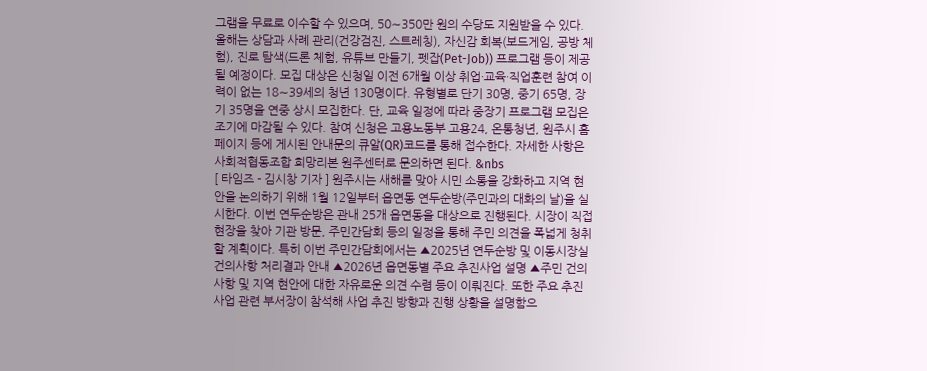그램을 무료로 이수할 수 있으며, 50∼350만 원의 수당도 지원받을 수 있다. 올해는 상담과 사례 관리(건강검진, 스트레칭), 자신감 회복(보드게임, 공방 체험), 진로 탐색(드론 체험, 유튜브 만들기, 펫잡(Pet-Job)) 프로그램 등이 제공될 예정이다. 모집 대상은 신청일 이전 6개월 이상 취업·교육·직업훈련 참여 이력이 없는 18∼39세의 청년 130명이다. 유형별로 단기 30명, 중기 65명, 장기 35명을 연중 상시 모집한다. 단, 교육 일정에 따라 중장기 프로그램 모집은 조기에 마감될 수 있다. 참여 신청은 고용노동부 고용24, 온통청년, 원주시 홈페이지 등에 게시된 안내문의 큐알(QR)코드를 통해 접수한다. 자세한 사항은 사회적협동조합 희망리본 원주센터로 문의하면 된다. &nbs
[ 타임즈 - 김시창 기자 ] 원주시는 새해를 맞아 시민 소통을 강화하고 지역 현안을 논의하기 위해 1월 12일부터 읍면동 연두순방(주민과의 대화의 날)을 실시한다. 이번 연두순방은 관내 25개 읍면동을 대상으로 진행된다. 시장이 직접 현장을 찾아 기관 방문, 주민간담회 등의 일정을 통해 주민 의견을 폭넓게 청취할 계획이다. 특히 이번 주민간담회에서는 ▲2025년 연두순방 및 이동시장실 건의사항 처리결과 안내 ▲2026년 읍면동별 주요 추진사업 설명 ▲주민 건의사항 및 지역 현안에 대한 자유로운 의견 수렴 등이 이뤄진다. 또한 주요 추진사업 관련 부서장이 참석해 사업 추진 방향과 진행 상황을 설명함으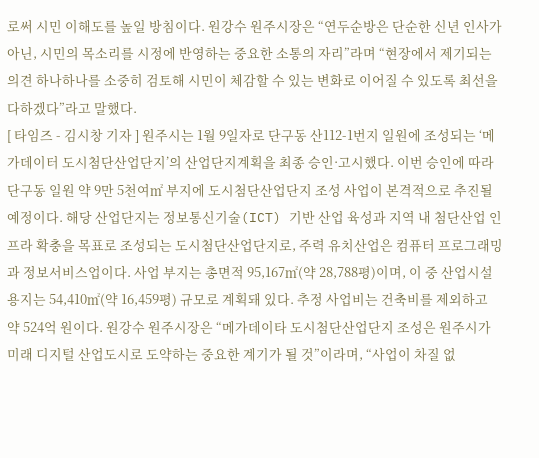로써 시민 이해도를 높일 방침이다. 원강수 원주시장은 “연두순방은 단순한 신년 인사가 아닌, 시민의 목소리를 시정에 반영하는 중요한 소통의 자리”라며 “현장에서 제기되는 의견 하나하나를 소중히 검토해 시민이 체감할 수 있는 변화로 이어질 수 있도록 최선을 다하겠다”라고 말했다.
[ 타임즈 - 김시창 기자 ] 원주시는 1월 9일자로 단구동 산112-1번지 일원에 조성되는 ‘메가데이터 도시첨단산업단지’의 산업단지계획을 최종 승인·고시했다. 이번 승인에 따라 단구동 일원 약 9만 5천여㎡ 부지에 도시첨단산업단지 조성 사업이 본격적으로 추진될 예정이다. 해당 산업단지는 정보통신기술(ICT) 기반 산업 육성과 지역 내 첨단산업 인프라 확충을 목표로 조성되는 도시첨단산업단지로, 주력 유치산업은 컴퓨터 프로그래밍과 정보서비스업이다. 사업 부지는 총면적 95,167㎡(약 28,788평)이며, 이 중 산업시설용지는 54,410㎡(약 16,459평) 규모로 계획돼 있다. 추정 사업비는 건축비를 제외하고 약 524억 원이다. 원강수 원주시장은 “메가데이타 도시첨단산업단지 조성은 원주시가 미래 디지털 산업도시로 도약하는 중요한 계기가 될 것”이라며, “사업이 차질 없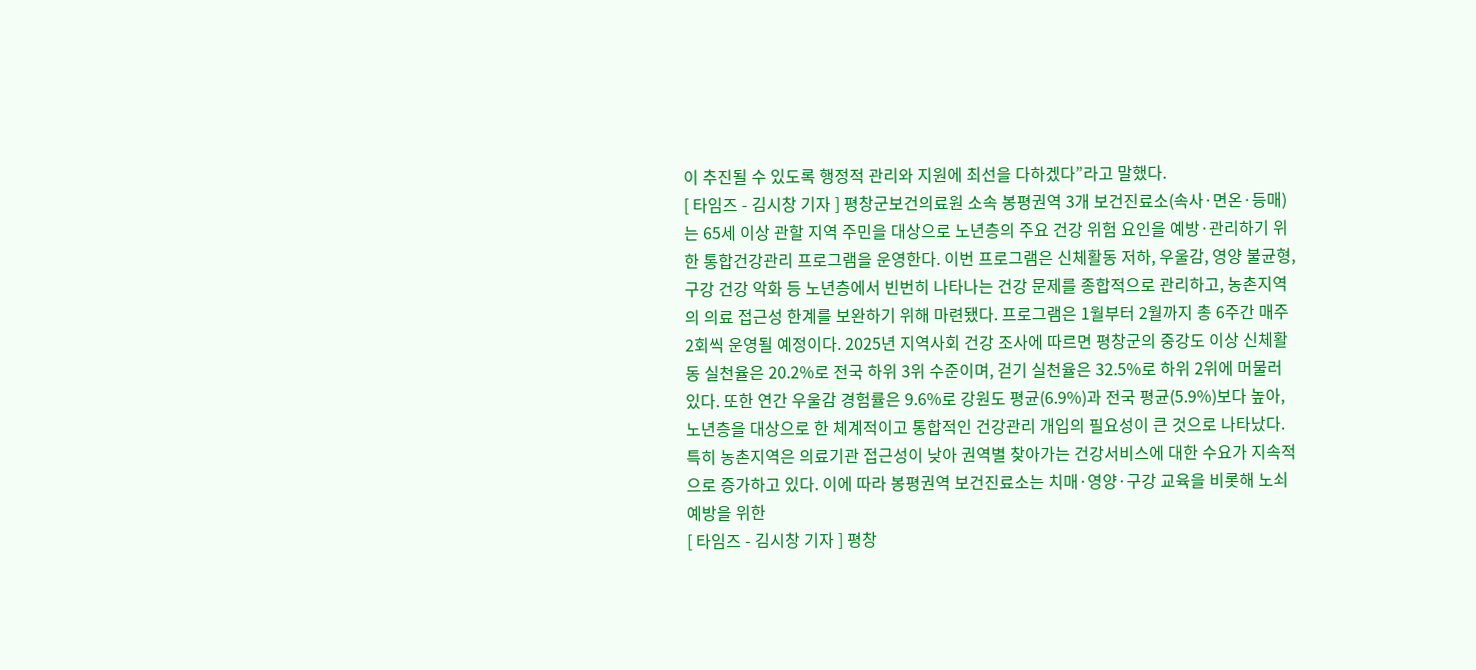이 추진될 수 있도록 행정적 관리와 지원에 최선을 다하겠다”라고 말했다.
[ 타임즈 - 김시창 기자 ] 평창군보건의료원 소속 봉평권역 3개 보건진료소(속사·면온·등매)는 65세 이상 관할 지역 주민을 대상으로 노년층의 주요 건강 위험 요인을 예방·관리하기 위한 통합건강관리 프로그램을 운영한다. 이번 프로그램은 신체활동 저하, 우울감, 영양 불균형, 구강 건강 악화 등 노년층에서 빈번히 나타나는 건강 문제를 종합적으로 관리하고, 농촌지역의 의료 접근성 한계를 보완하기 위해 마련됐다. 프로그램은 1월부터 2월까지 총 6주간 매주 2회씩 운영될 예정이다. 2025년 지역사회 건강 조사에 따르면 평창군의 중강도 이상 신체활동 실천율은 20.2%로 전국 하위 3위 수준이며, 걷기 실천율은 32.5%로 하위 2위에 머물러 있다. 또한 연간 우울감 경험률은 9.6%로 강원도 평균(6.9%)과 전국 평균(5.9%)보다 높아, 노년층을 대상으로 한 체계적이고 통합적인 건강관리 개입의 필요성이 큰 것으로 나타났다. 특히 농촌지역은 의료기관 접근성이 낮아 권역별 찾아가는 건강서비스에 대한 수요가 지속적으로 증가하고 있다. 이에 따라 봉평권역 보건진료소는 치매·영양·구강 교육을 비롯해 노쇠 예방을 위한
[ 타임즈 - 김시창 기자 ] 평창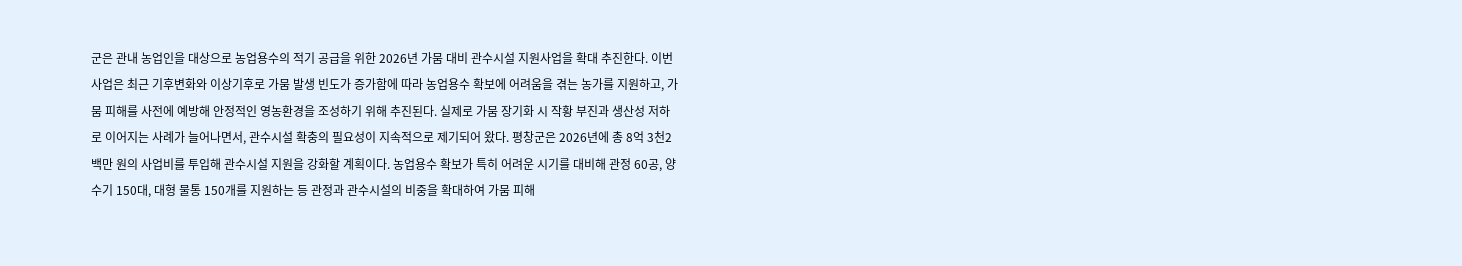군은 관내 농업인을 대상으로 농업용수의 적기 공급을 위한 2026년 가뭄 대비 관수시설 지원사업을 확대 추진한다. 이번 사업은 최근 기후변화와 이상기후로 가뭄 발생 빈도가 증가함에 따라 농업용수 확보에 어려움을 겪는 농가를 지원하고, 가뭄 피해를 사전에 예방해 안정적인 영농환경을 조성하기 위해 추진된다. 실제로 가뭄 장기화 시 작황 부진과 생산성 저하로 이어지는 사례가 늘어나면서, 관수시설 확충의 필요성이 지속적으로 제기되어 왔다. 평창군은 2026년에 총 8억 3천2백만 원의 사업비를 투입해 관수시설 지원을 강화할 계획이다. 농업용수 확보가 특히 어려운 시기를 대비해 관정 60공, 양수기 150대, 대형 물통 150개를 지원하는 등 관정과 관수시설의 비중을 확대하여 가뭄 피해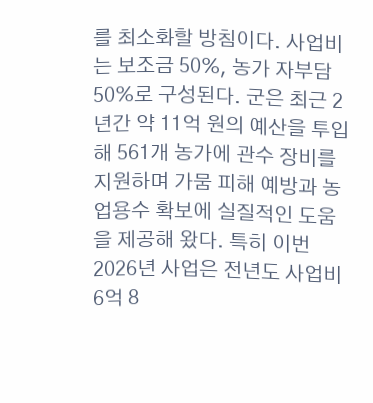를 최소화할 방침이다. 사업비는 보조금 50%, 농가 자부담 50%로 구성된다. 군은 최근 2년간 약 11억 원의 예산을 투입해 561개 농가에 관수 장비를 지원하며 가뭄 피해 예방과 농업용수 확보에 실질적인 도움을 제공해 왔다. 특히 이번 2026년 사업은 전년도 사업비 6억 8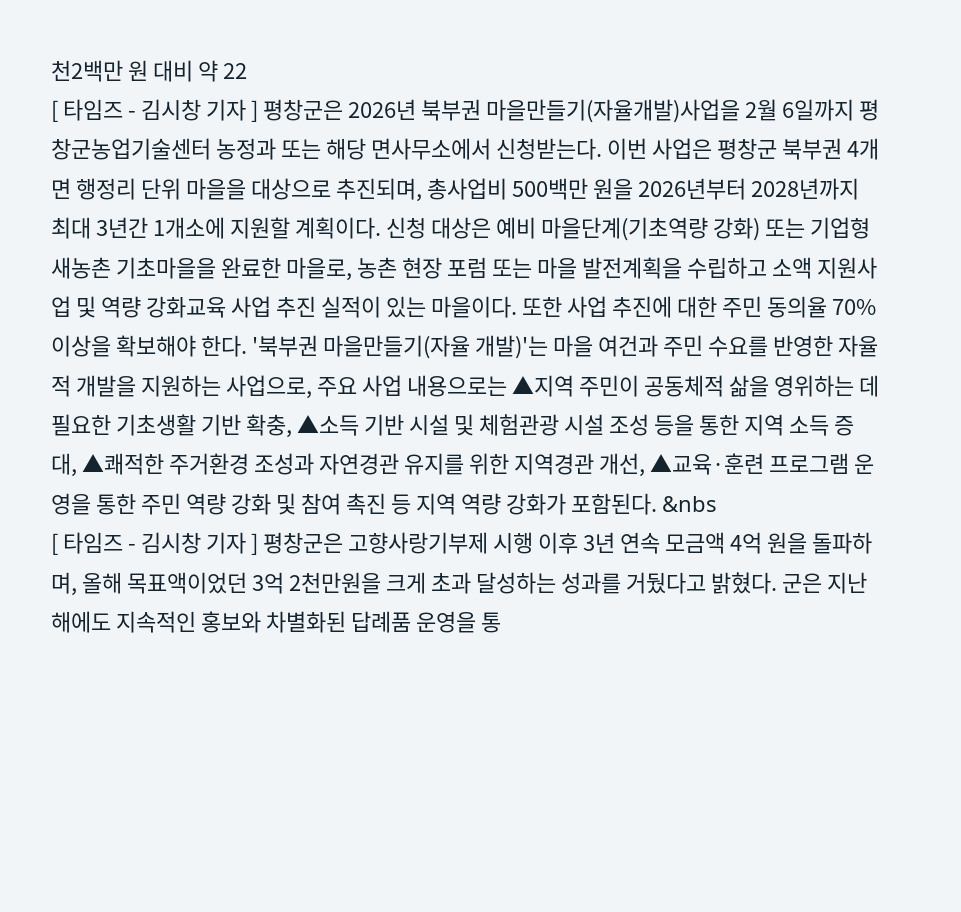천2백만 원 대비 약 22
[ 타임즈 - 김시창 기자 ] 평창군은 2026년 북부권 마을만들기(자율개발)사업을 2월 6일까지 평창군농업기술센터 농정과 또는 해당 면사무소에서 신청받는다. 이번 사업은 평창군 북부권 4개 면 행정리 단위 마을을 대상으로 추진되며, 총사업비 500백만 원을 2026년부터 2028년까지 최대 3년간 1개소에 지원할 계획이다. 신청 대상은 예비 마을단계(기초역량 강화) 또는 기업형 새농촌 기초마을을 완료한 마을로, 농촌 현장 포럼 또는 마을 발전계획을 수립하고 소액 지원사업 및 역량 강화교육 사업 추진 실적이 있는 마을이다. 또한 사업 추진에 대한 주민 동의율 70% 이상을 확보해야 한다. '북부권 마을만들기(자율 개발)'는 마을 여건과 주민 수요를 반영한 자율적 개발을 지원하는 사업으로, 주요 사업 내용으로는 ▲지역 주민이 공동체적 삶을 영위하는 데 필요한 기초생활 기반 확충, ▲소득 기반 시설 및 체험관광 시설 조성 등을 통한 지역 소득 증대, ▲쾌적한 주거환경 조성과 자연경관 유지를 위한 지역경관 개선, ▲교육·훈련 프로그램 운영을 통한 주민 역량 강화 및 참여 촉진 등 지역 역량 강화가 포함된다. &nbs
[ 타임즈 - 김시창 기자 ] 평창군은 고향사랑기부제 시행 이후 3년 연속 모금액 4억 원을 돌파하며, 올해 목표액이었던 3억 2천만원을 크게 초과 달성하는 성과를 거뒀다고 밝혔다. 군은 지난해에도 지속적인 홍보와 차별화된 답례품 운영을 통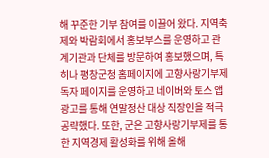해 꾸준한 기부 참여를 이끌어 왔다. 지역축제와 박람회에서 홍보부스를 운영하고 관계기관과 단체를 방문하여 홍보했으며, 특히나 평창군청 홈페이지에 고향사랑기부제 독자 페이지를 운영하고 네이버와 토스 앱 광고를 통해 연말정산 대상 직장인을 적극 공략했다. 또한, 군은 고향사랑기부제를 통한 지역경제 활성화를 위해 올해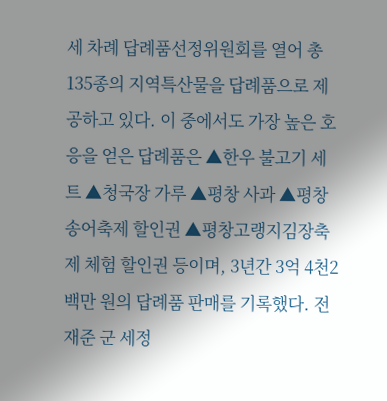세 차례 답례품선정위원회를 열어 총 135종의 지역특산물을 답례품으로 제공하고 있다. 이 중에서도 가장 높은 호응을 얻은 답례품은 ▲한우 불고기 세트 ▲청국장 가루 ▲평창 사과 ▲평창송어축제 할인권 ▲평창고랭지김장축제 체험 할인권 등이며, 3년간 3억 4천2백만 원의 답례품 판매를 기록했다. 전재준 군 세정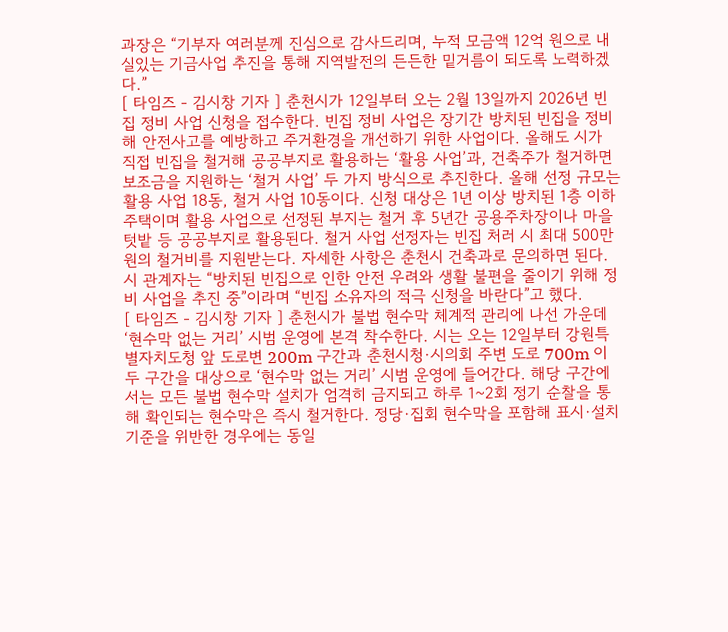과장은 “기부자 여러분께 진심으로 감사드리며, 누적 모금액 12억 원으로 내실있는 기금사업 추진을 통해 지역발전의 든든한 밑거름이 되도록 노력하겠다.”
[ 타임즈 - 김시창 기자 ] 춘천시가 12일부터 오는 2월 13일까지 2026년 빈집 정비 사업 신청을 접수한다. 빈집 정비 사업은 장기간 방치된 빈집을 정비해 안전사고를 예방하고 주거환경을 개선하기 위한 사업이다. 올해도 시가 직접 빈집을 철거해 공공부지로 활용하는 ‘활용 사업’과, 건축주가 철거하면 보조금을 지원하는 ‘철거 사업’ 두 가지 방식으로 추진한다. 올해 선정 규모는 활용 사업 18동, 철거 사업 10동이다. 신청 대상은 1년 이상 방치된 1층 이하 주택이며 활용 사업으로 선정된 부지는 철거 후 5년간 공용주차장이나 마을 텃밭 등 공공부지로 활용된다. 철거 사업 선정자는 빈집 처러 시 최대 500만원의 철거비를 지원받는다. 자세한 사항은 춘천시 건축과로 문의하면 된다. 시 관계자는 “방치된 빈집으로 인한 안전 우려와 생활 불편을 줄이기 위해 정비 사업을 추진 중”이라며 “빈집 소유자의 적극 신청을 바란다”고 했다.
[ 타임즈 - 김시창 기자 ] 춘천시가 불법 현수막 체계적 관리에 나선 가운데 ‘현수막 없는 거리’ 시범 운영에 본격 착수한다. 시는 오는 12일부터 강원특별자치도청 앞 도로변 200m 구간과 춘천시청·시의회 주변 도로 700m 이 두 구간을 대상으로 ‘현수막 없는 거리’ 시범 운영에 들어간다. 해당 구간에서는 모든 불법 현수막 설치가 엄격히 금지되고 하루 1~2회 정기 순찰을 통해 확인되는 현수막은 즉시 철거한다. 정당·집회 현수막을 포함해 표시·설치 기준을 위반한 경우에는 동일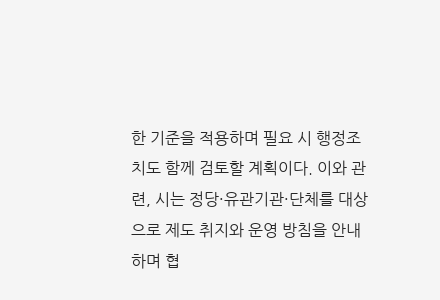한 기준을 적용하며 필요 시 행정조치도 함께 검토할 계획이다. 이와 관련, 시는 정당·유관기관·단체를 대상으로 제도 취지와 운영 방침을 안내하며 협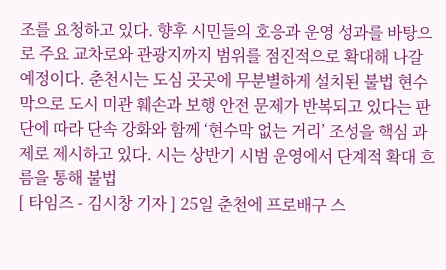조를 요청하고 있다. 향후 시민들의 호응과 운영 성과를 바탕으로 주요 교차로와 관광지까지 범위를 점진적으로 확대해 나갈 예정이다. 춘천시는 도심 곳곳에 무분별하게 설치된 불법 현수막으로 도시 미관 훼손과 보행 안전 문제가 반복되고 있다는 판단에 따라 단속 강화와 함께 ‘현수막 없는 거리’ 조성을 핵심 과제로 제시하고 있다. 시는 상반기 시범 운영에서 단계적 확대 흐름을 통해 불법
[ 타임즈 - 김시창 기자 ] 25일 춘천에 프로배구 스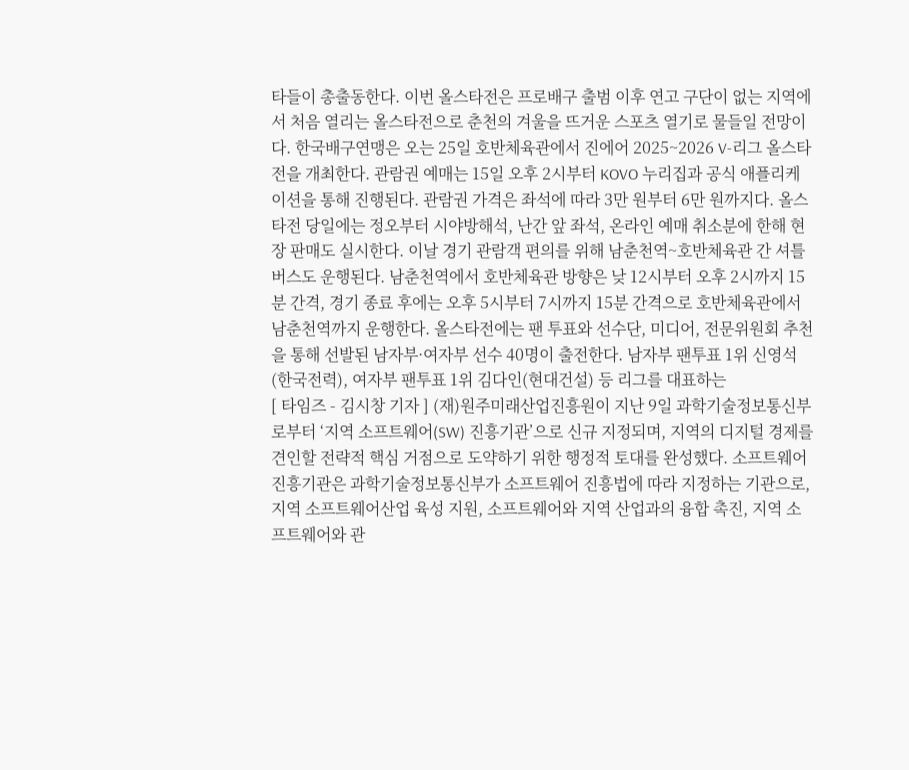타들이 총출동한다. 이번 올스타전은 프로배구 출범 이후 연고 구단이 없는 지역에서 처음 열리는 올스타전으로 춘천의 겨울을 뜨거운 스포츠 열기로 물들일 전망이다. 한국배구연맹은 오는 25일 호반체육관에서 진에어 2025~2026 V-리그 올스타전을 개최한다. 관람권 예매는 15일 오후 2시부터 KOVO 누리집과 공식 애플리케이션을 통해 진행된다. 관람권 가격은 좌석에 따라 3만 원부터 6만 원까지다. 올스타전 당일에는 정오부터 시야방해석, 난간 앞 좌석, 온라인 예매 취소분에 한해 현장 판매도 실시한다. 이날 경기 관람객 편의를 위해 남춘천역~호반체육관 간 셔틀버스도 운행된다. 남춘천역에서 호반체육관 방향은 낮 12시부터 오후 2시까지 15분 간격, 경기 종료 후에는 오후 5시부터 7시까지 15분 간격으로 호반체육관에서 남춘천역까지 운행한다. 올스타전에는 팬 투표와 선수단, 미디어, 전문위원회 추천을 통해 선발된 남자부·여자부 선수 40명이 출전한다. 남자부 팬투표 1위 신영석(한국전력), 여자부 팬투표 1위 김다인(현대건설) 등 리그를 대표하는
[ 타임즈 - 김시창 기자 ] (재)원주미래산업진흥원이 지난 9일 과학기술정보통신부로부터 ‘지역 소프트웨어(SW) 진흥기관’으로 신규 지정되며, 지역의 디지털 경제를 견인할 전략적 핵심 거점으로 도약하기 위한 행정적 토대를 완성했다. 소프트웨어 진흥기관은 과학기술정보통신부가 소프트웨어 진흥법에 따라 지정하는 기관으로, 지역 소프트웨어산업 육성 지원, 소프트웨어와 지역 산업과의 융합 촉진, 지역 소프트웨어와 관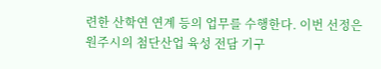련한 산학연 연계 등의 업무를 수행한다. 이번 선정은 원주시의 첨단산업 육성 전담 기구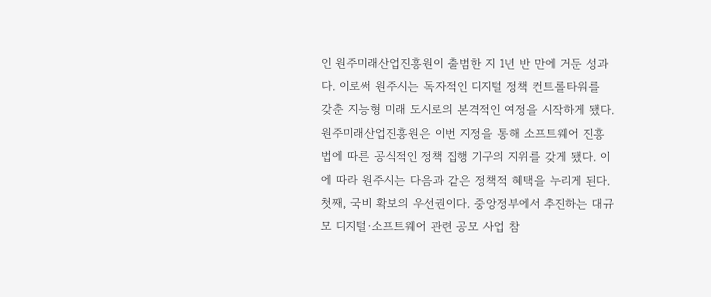인 원주미래산업진흥원이 출범한 지 1년 반 만에 거둔 성과다. 이로써 원주시는 독자적인 디지털 정책 컨트롤타워를 갖춘 지능형 미래 도시로의 본격적인 여정을 시작하게 됐다. 원주미래산업진흥원은 이번 지정을 통해 소프트웨어 진흥법에 따른 공식적인 정책 집행 기구의 지위를 갖게 됐다. 이에 따라 원주시는 다음과 같은 정책적 혜택을 누리게 된다. 첫째, 국비 확보의 우선권이다. 중앙정부에서 추진하는 대규모 디지털·소프트웨어 관련 공모 사업 참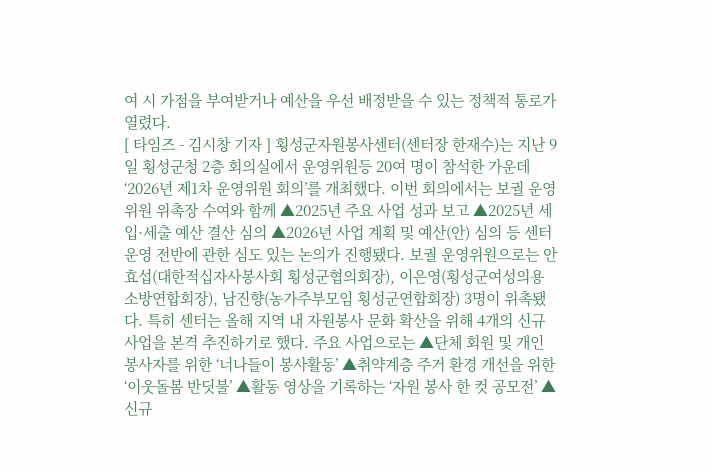여 시 가점을 부여받거나 예산을 우선 배정받을 수 있는 정책적 통로가 열렸다.
[ 타임즈 - 김시창 기자 ] 횡성군자원봉사센터(센터장 한재수)는 지난 9일 횡성군청 2층 회의실에서 운영위원등 20여 명이 참석한 가운데 ‘2026년 제1차 운영위원 회의’를 개최했다. 이번 회의에서는 보궐 운영위원 위촉장 수여와 함께 ▲2025년 주요 사업 성과 보고 ▲2025년 세입·세출 예산 결산 심의 ▲2026년 사업 계획 및 예산(안) 심의 등 센터 운영 전반에 관한 심도 있는 논의가 진행됐다. 보궐 운영위원으로는 안효섭(대한적십자사봉사회 횡성군협의회장), 이은영(횡성군여성의용소방연합회장), 남진향(농가주부모임 횡성군연합회장) 3명이 위촉됐다. 특히 센터는 올해 지역 내 자원봉사 문화 확산을 위해 4개의 신규 사업을 본격 추진하기로 했다. 주요 사업으로는 ▲단체 회원 및 개인 봉사자를 위한 ‘너나들이 봉사활동’ ▲취약계층 주거 환경 개선을 위한 ‘이웃돌봄 반딧불’ ▲활동 영상을 기록하는 ‘자원 봉사 한 컷 공모전’ ▲신규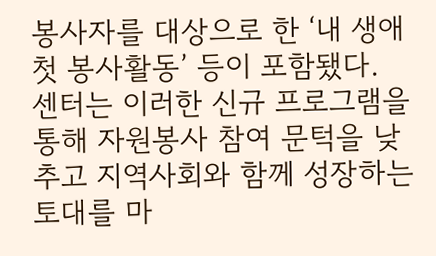봉사자를 대상으로 한 ‘내 생애 첫 봉사활동’ 등이 포함됐다. 센터는 이러한 신규 프로그램을 통해 자원봉사 참여 문턱을 낮추고 지역사회와 함께 성장하는 토대를 마